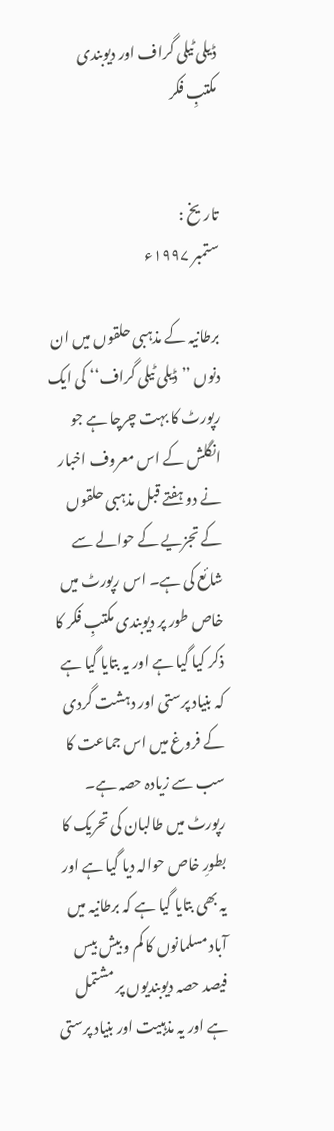ڈیلی ٹیلی گراف اور دیوبندی مکتبِ فکر


تاریخ :
ستمبر ۱۹۹۷ء

برطانیہ کے مذہبی حلقوں میں ان دنوں ’’ڈیلی ٹیلی گراف‘‘ کی ایک رپورٹ کا بہت چرچا ہے جو انگلش کے اس معروف اخبار نے دو ہفتے قبل مذہبی حلقوں کے تجزیے کے حوالے سے شائع کی ہے۔ اس رپورٹ میں خاص طور پر دیوبندی مکتبِ فکر کا ذکر کیا گیا ہے اور یہ بتایا گیا ہے کہ بنیاد پرستی اور دہشت گردی کے فروغ میں اس جماعت کا سب سے زیادہ حصہ ہے۔ رپورٹ میں طالبان کی تحریک کا بطورِ خاص حوالہ دیا گیا ہے اور یہ بھی بتایا گیا ہے کہ برطانیہ میں آباد مسلمانوں کا کم و بیش بیس فیصد حصہ دیوبندیوں پر مشتمل ہے اور یہ مذہبیت اور بنیاد پرستی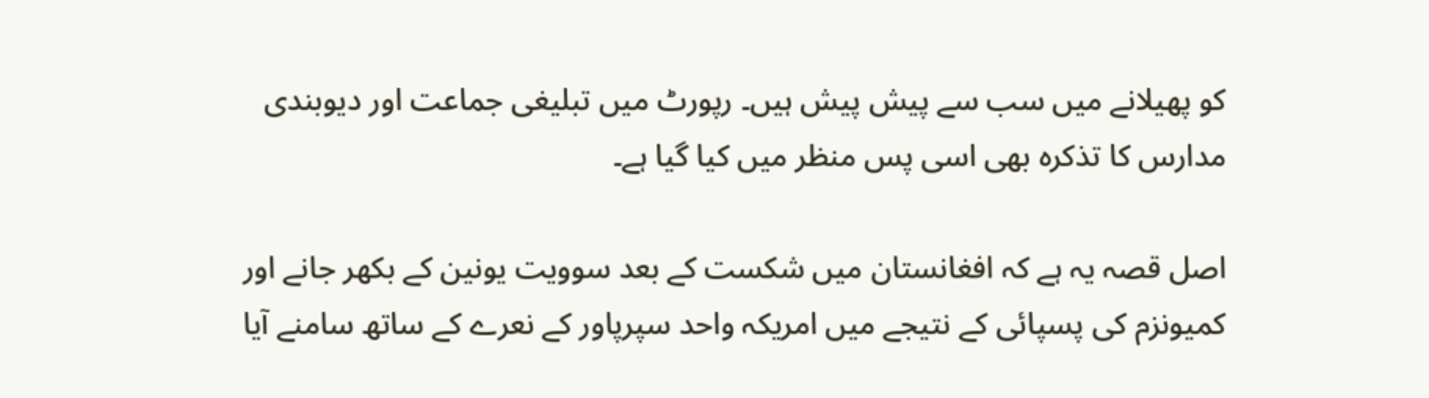کو پھیلانے میں سب سے پیش پیش ہیں۔ رپورٹ میں تبلیغی جماعت اور دیوبندی مدارس کا تذکرہ بھی اسی پس منظر میں کیا گیا ہے۔

اصل قصہ یہ ہے کہ افغانستان میں شکست کے بعد سوویت یونین کے بکھر جانے اور کمیونزم کی پسپائی کے نتیجے میں امریکہ واحد سپرپاور کے نعرے کے ساتھ سامنے آیا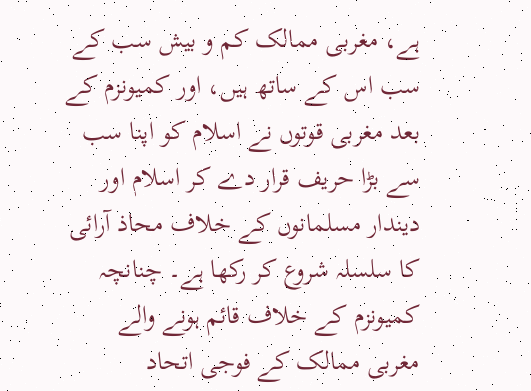ہے، مغربی ممالک کم و بیش سب کے سب اس کے ساتھ ہیں، اور کمیونزم کے بعد مغربی قوتوں نے اسلام کو اپنا سب سے بڑا حریف قرار دے کر اسلام اور دیندار مسلمانوں کے خلاف محاذ آرائی کا سلسلہ شروع کر رکھا ہے۔ چنانچہ کمیونزم کے خلاف قائم ہونے والے مغربی ممالک کے فوجی اتحاد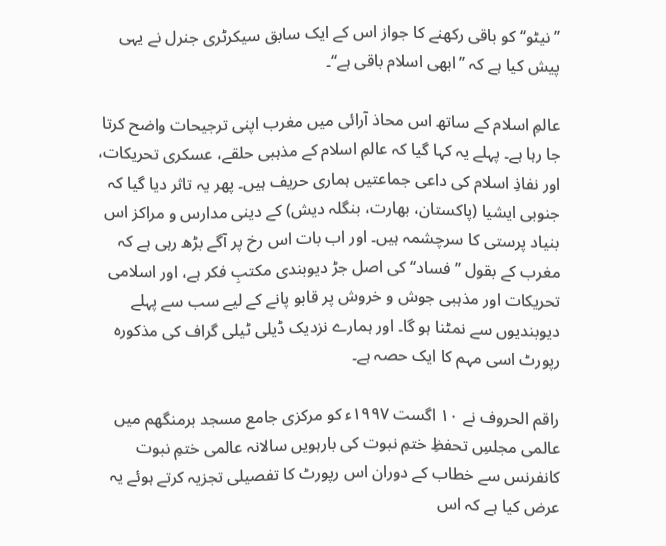’’نیٹو‘‘ کو باقی رکھنے کا جواز اس کے ایک سابق سیکرٹری جنرل نے یہی پیش کیا ہے کہ ’’ابھی اسلام باقی ہے‘‘۔

عالمِ اسلام کے ساتھ اس محاذ آرائی میں مغرب اپنی ترجیحات واضح کرتا جا رہا ہے۔ پہلے یہ کہا گیا کہ عالمِ اسلام کے مذہبی حلقے، عسکری تحریکات، اور نفاذِ اسلام کی داعی جماعتیں ہماری حریف ہیں۔ پھر یہ تاثر دیا گیا کہ جنوبی ایشیا (پاکستان، بھارت، بنگلہ دیش) کے دینی مدارس و مراکز اس بنیاد پرستی کا سرچشمہ ہیں۔ اور اب بات اس رخ پر آگے بڑھ رہی ہے کہ مغرب کے بقول ’’فساد‘‘ کی اصل جڑ دیوبندی مکتبِ فکر ہے، اور اسلامی تحریکات اور مذہبی جوش و خروش پر قابو پانے کے لیے سب سے پہلے دیوبندیوں سے نمٹنا ہو گا۔ اور ہمارے نزدیک ڈیلی ٹیلی گراف کی مذکورہ رپورٹ اسی مہم کا ایک حصہ ہے۔

راقم الحروف نے ۱۰ اگست ۱۹۹۷ء کو مرکزی جامع مسجد برمنگھم میں عالمی مجلسِ تحفظِ ختمِ نبوت کی بارہویں سالانہ عالمی ختمِ نبوت کانفرنس سے خطاب کے دوران اس رپورٹ کا تفصیلی تجزیہ کرتے ہوئے یہ عرض کیا ہے کہ اس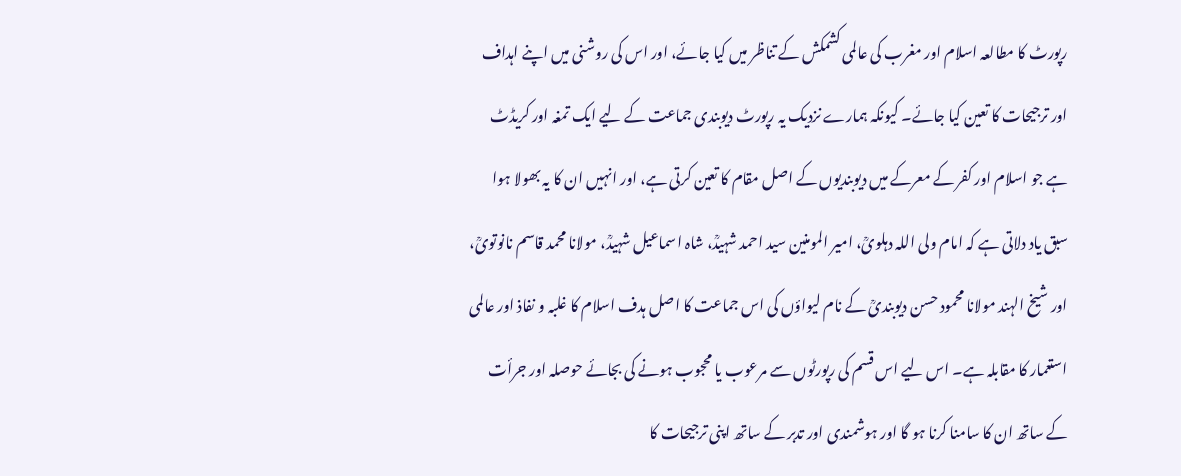رپورٹ کا مطالعہ اسلام اور مغرب کی عالمی کشمکش کے تناظر میں کیا جائے، اور اس کی روشنی میں اپنے اہداف اور ترجیحات کا تعین کیا جائے۔ کیونکہ ہمارے نزدیک یہ رپورٹ دیوبندی جماعت کے لیے ایک تمغہ اور کریڈٹ ہے جو اسلام اور کفر کے معرکے میں دیوبندیوں کے اصل مقام کا تعین کرتی ہے، اور انہیں ان کا یہ بھولا ہوا سبق یاد دلاتی ہے کہ امام ولی اللہ دہلویؒ، امیر المومنین سید احمد شہیدؒ، شاہ اسماعیل شہیدؒ، مولانا محمد قاسم نانوتویؒ، اور شیخ الہند مولانا محمود حسن دیوبندیؒ کے نام لیواؤں کی اس جماعت کا اصل ہدف اسلام کا غلبہ و نفاذ اور عالمی استعمار کا مقابلہ ہے۔ اس لیے اس قسم کی رپورٹوں سے مرعوب یا محجوب ہونے کی بجائے حوصلہ اور جرأت کے ساتھ ان کا سامنا کرنا ہو گا اور ہوشمندی اور تدبر کے ساتھ اپنی ترجیحات کا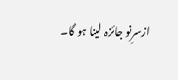ازسرِنو جائزہ لینا ہو گا۔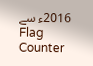2016ء سے
Flag Counter